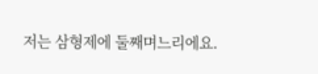저는 삼형제에 둘째며느리에요.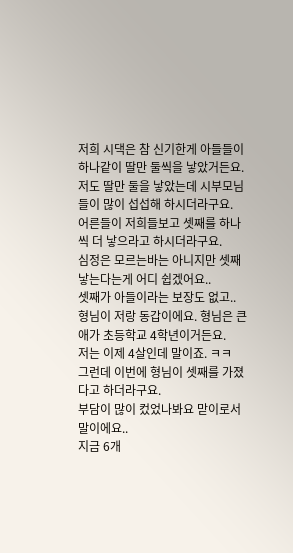저희 시댁은 참 신기한게 아들들이 하나같이 딸만 둘씩을 낳았거든요.
저도 딸만 둘을 낳았는데 시부모님들이 많이 섭섭해 하시더라구요.
어른들이 저희들보고 셋째를 하나씩 더 낳으라고 하시더라구요.
심정은 모르는바는 아니지만 셋째 낳는다는게 어디 쉽겠어요..
셋째가 아들이라는 보장도 없고..
형님이 저랑 동갑이에요. 형님은 큰애가 초등학교 4학년이거든요.
저는 이제 4살인데 말이죠. ㅋㅋ
그런데 이번에 형님이 셋째를 가졌다고 하더라구요.
부담이 많이 컸었나봐요 맏이로서 말이에요..
지금 6개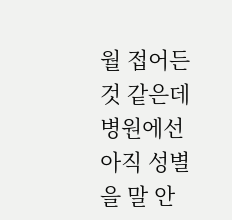월 접어든것 같은데 병원에선 아직 성별을 말 안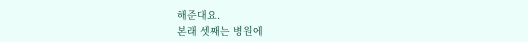해준대요.
본래 셋째는 병원에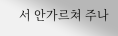서 안가르쳐 주나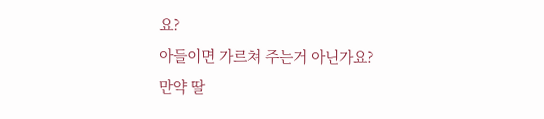요?
아들이면 가르쳐 주는거 아닌가요?
만약 딸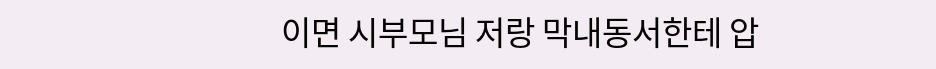이면 시부모님 저랑 막내동서한테 압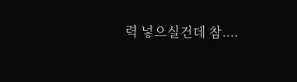력 넣으실건데 참....